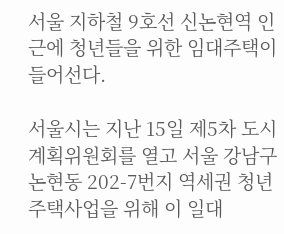서울 지하철 9호선 신논현역 인근에 청년들을 위한 임대주택이 들어선다.

서울시는 지난 15일 제5차 도시계획위원회를 열고 서울 강남구 논현동 202-7번지 역세권 청년주택사업을 위해 이 일대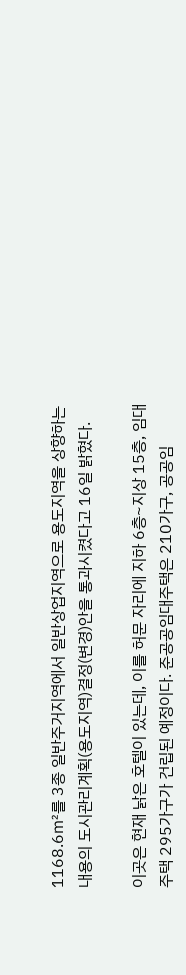1168.6㎡를 3종 일반주거지역에서 일반상업지역으로 용도지역을 상향하는 내용의 도시관리계획(용도지역)결정(변경)안을 통과시켰다고 16일 밝혔다.

이곳은 현재 낡은 호텔이 있는데, 이를 허문 자리에 지하 6층~지상 15층, 임대주택 295가구가 건립된 예정이다. 준공공임대주택은 210가구, 공공임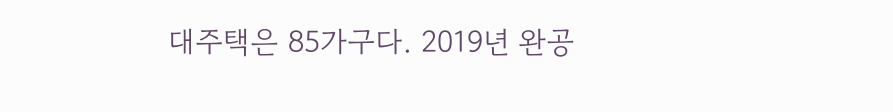대주택은 85가구다. 2019년 완공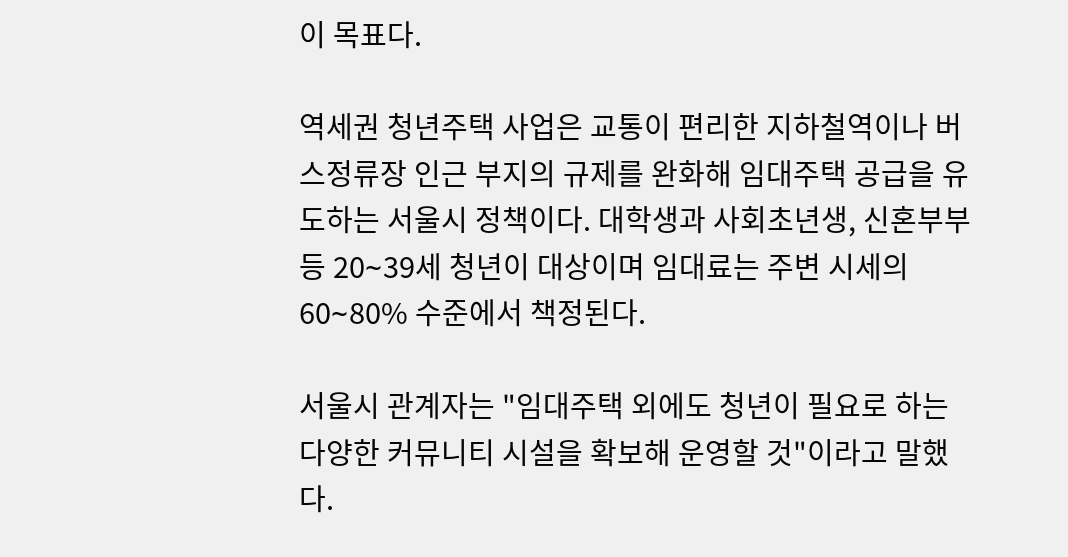이 목표다.

역세권 청년주택 사업은 교통이 편리한 지하철역이나 버스정류장 인근 부지의 규제를 완화해 임대주택 공급을 유도하는 서울시 정책이다. 대학생과 사회초년생, 신혼부부 등 20∼39세 청년이 대상이며 임대료는 주변 시세의 60∼80% 수준에서 책정된다.

서울시 관계자는 "임대주택 외에도 청년이 필요로 하는 다양한 커뮤니티 시설을 확보해 운영할 것"이라고 말했다.